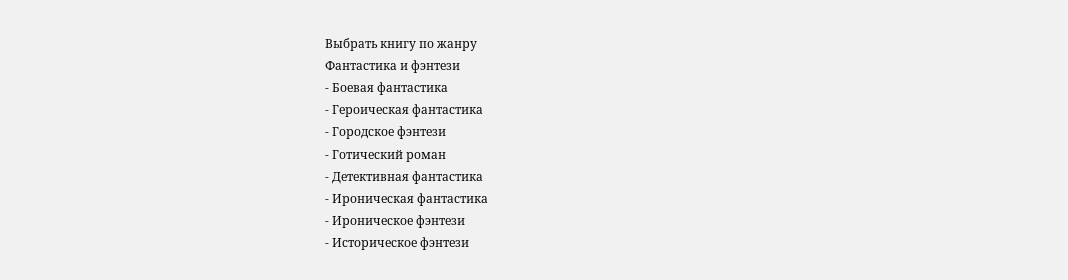Выбрать книгу по жанру
Фантастика и фэнтези
- Боевая фантастика
- Героическая фантастика
- Городское фэнтези
- Готический роман
- Детективная фантастика
- Ироническая фантастика
- Ироническое фэнтези
- Историческое фэнтези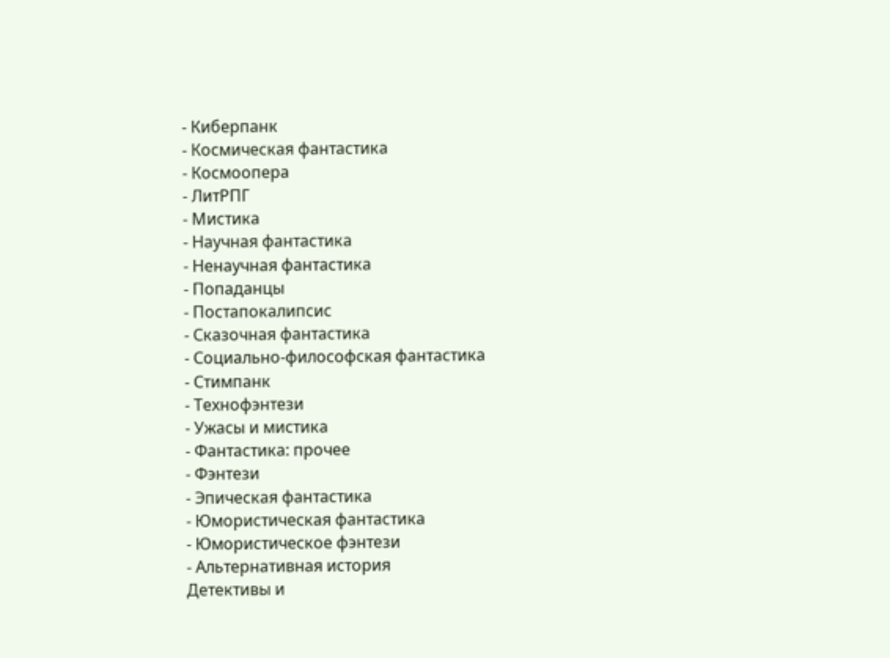- Киберпанк
- Космическая фантастика
- Космоопера
- ЛитРПГ
- Мистика
- Научная фантастика
- Ненаучная фантастика
- Попаданцы
- Постапокалипсис
- Сказочная фантастика
- Социально-философская фантастика
- Стимпанк
- Технофэнтези
- Ужасы и мистика
- Фантастика: прочее
- Фэнтези
- Эпическая фантастика
- Юмористическая фантастика
- Юмористическое фэнтези
- Альтернативная история
Детективы и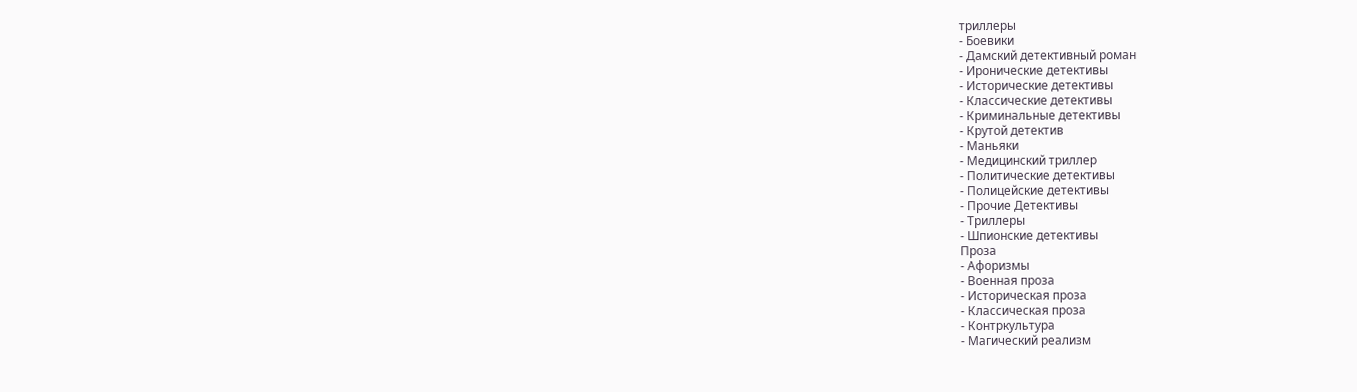триллеры
- Боевики
- Дамский детективный роман
- Иронические детективы
- Исторические детективы
- Классические детективы
- Криминальные детективы
- Крутой детектив
- Маньяки
- Медицинский триллер
- Политические детективы
- Полицейские детективы
- Прочие Детективы
- Триллеры
- Шпионские детективы
Проза
- Афоризмы
- Военная проза
- Историческая проза
- Классическая проза
- Контркультура
- Магический реализм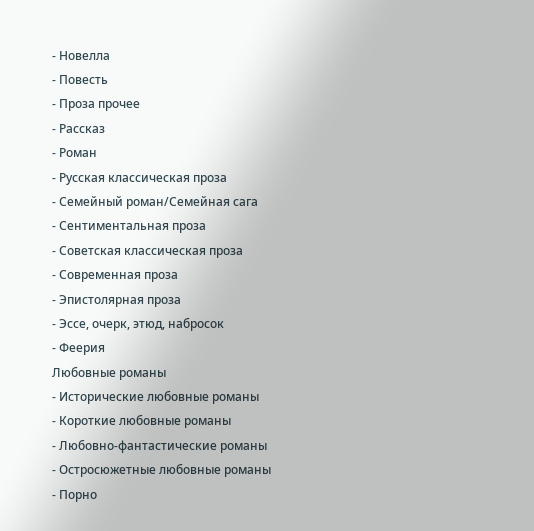- Новелла
- Повесть
- Проза прочее
- Рассказ
- Роман
- Русская классическая проза
- Семейный роман/Семейная сага
- Сентиментальная проза
- Советская классическая проза
- Современная проза
- Эпистолярная проза
- Эссе, очерк, этюд, набросок
- Феерия
Любовные романы
- Исторические любовные романы
- Короткие любовные романы
- Любовно-фантастические романы
- Остросюжетные любовные романы
- Порно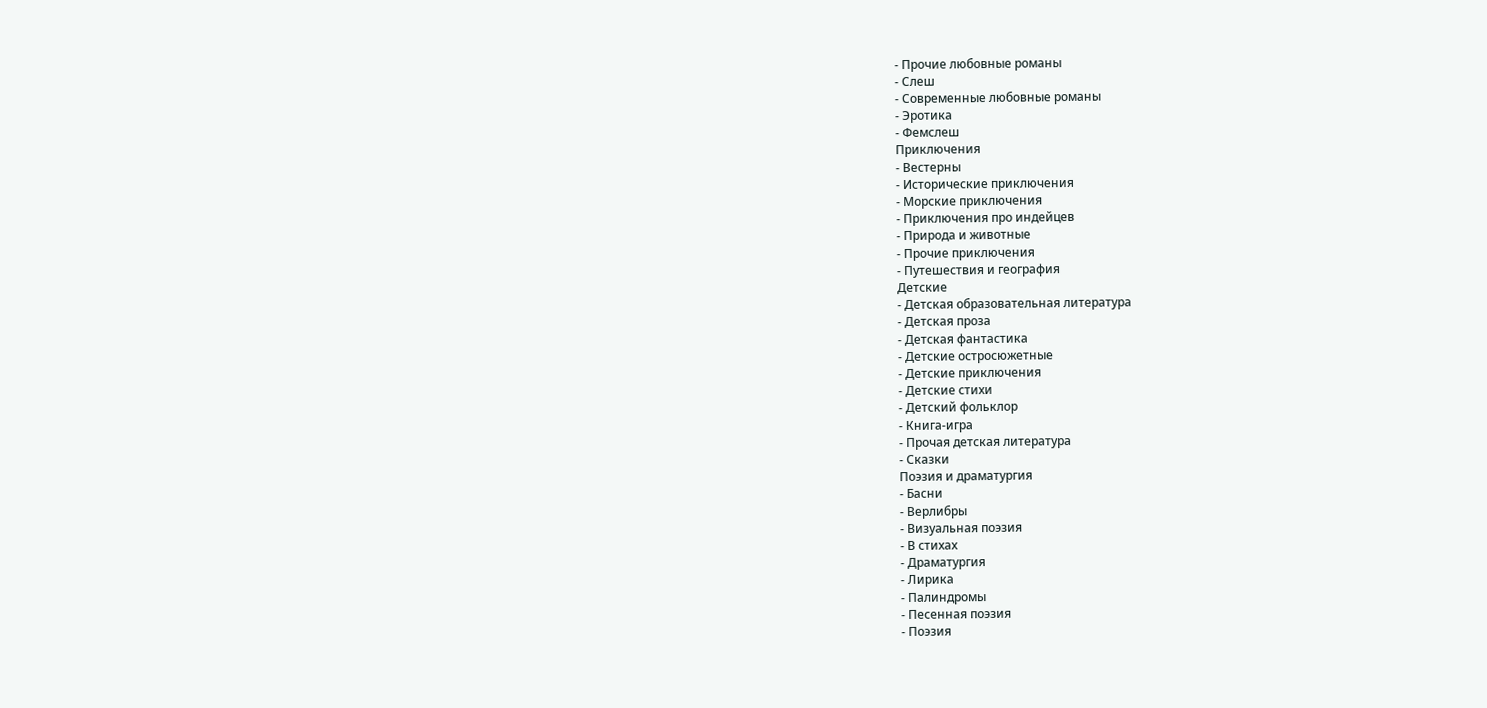- Прочие любовные романы
- Слеш
- Современные любовные романы
- Эротика
- Фемслеш
Приключения
- Вестерны
- Исторические приключения
- Морские приключения
- Приключения про индейцев
- Природа и животные
- Прочие приключения
- Путешествия и география
Детские
- Детская образовательная литература
- Детская проза
- Детская фантастика
- Детские остросюжетные
- Детские приключения
- Детские стихи
- Детский фольклор
- Книга-игра
- Прочая детская литература
- Сказки
Поэзия и драматургия
- Басни
- Верлибры
- Визуальная поэзия
- В стихах
- Драматургия
- Лирика
- Палиндромы
- Песенная поэзия
- Поэзия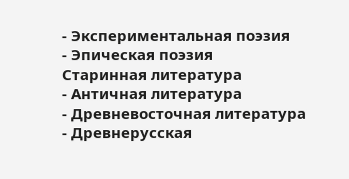- Экспериментальная поэзия
- Эпическая поэзия
Старинная литература
- Античная литература
- Древневосточная литература
- Древнерусская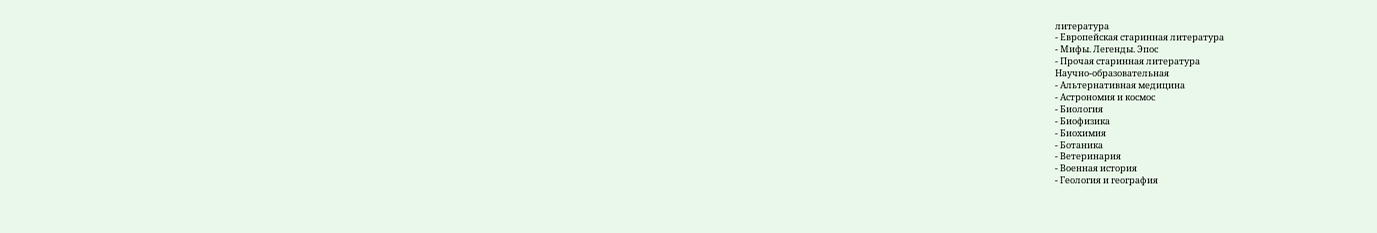литература
- Европейская старинная литература
- Мифы. Легенды. Эпос
- Прочая старинная литература
Научно-образовательная
- Альтернативная медицина
- Астрономия и космос
- Биология
- Биофизика
- Биохимия
- Ботаника
- Ветеринария
- Военная история
- Геология и география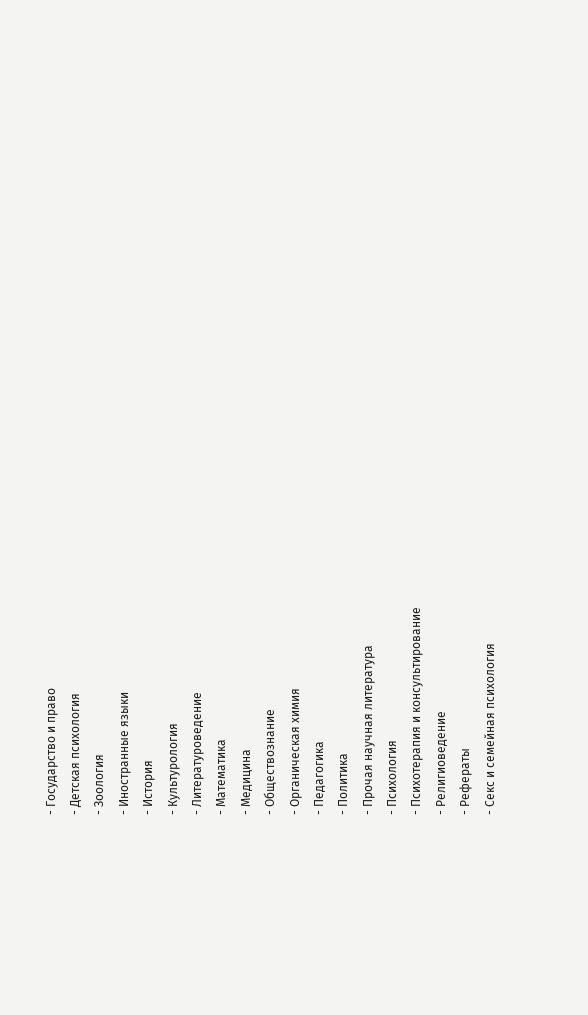- Государство и право
- Детская психология
- Зоология
- Иностранные языки
- История
- Культурология
- Литературоведение
- Математика
- Медицина
- Обществознание
- Органическая химия
- Педагогика
- Политика
- Прочая научная литература
- Психология
- Психотерапия и консультирование
- Религиоведение
- Рефераты
- Секс и семейная психология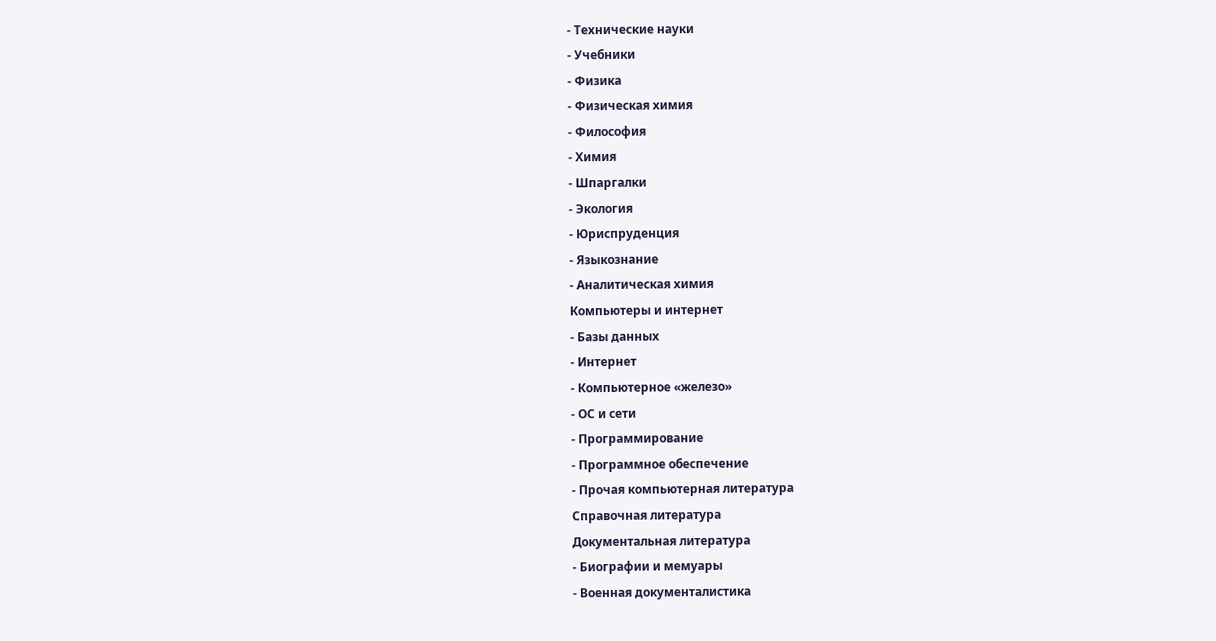- Технические науки
- Учебники
- Физика
- Физическая химия
- Философия
- Химия
- Шпаргалки
- Экология
- Юриспруденция
- Языкознание
- Аналитическая химия
Компьютеры и интернет
- Базы данных
- Интернет
- Компьютерное «железо»
- ОС и сети
- Программирование
- Программное обеспечение
- Прочая компьютерная литература
Справочная литература
Документальная литература
- Биографии и мемуары
- Военная документалистика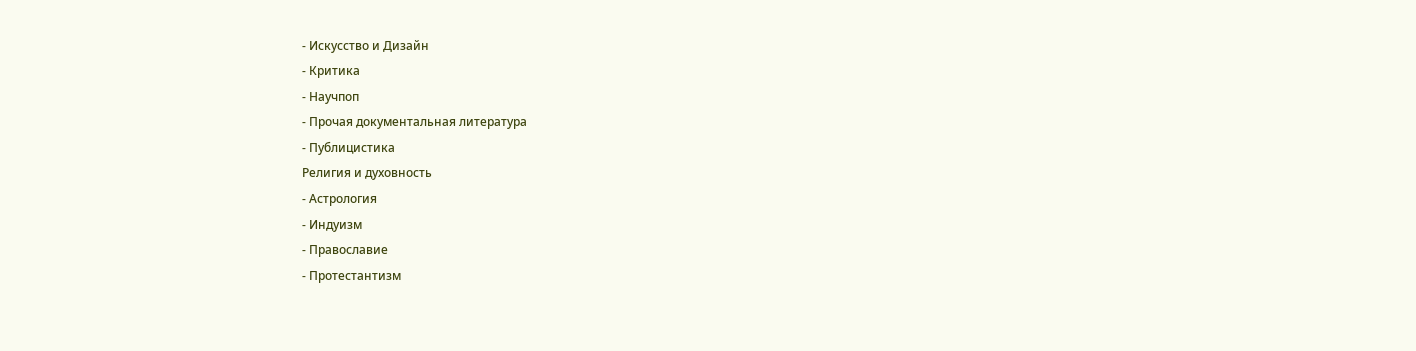- Искусство и Дизайн
- Критика
- Научпоп
- Прочая документальная литература
- Публицистика
Религия и духовность
- Астрология
- Индуизм
- Православие
- Протестантизм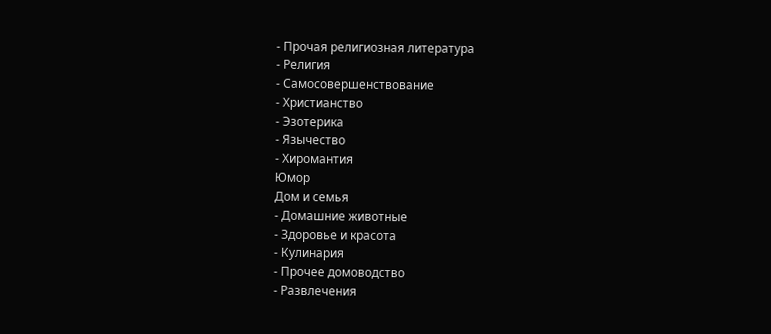- Прочая религиозная литература
- Религия
- Самосовершенствование
- Христианство
- Эзотерика
- Язычество
- Хиромантия
Юмор
Дом и семья
- Домашние животные
- Здоровье и красота
- Кулинария
- Прочее домоводство
- Развлечения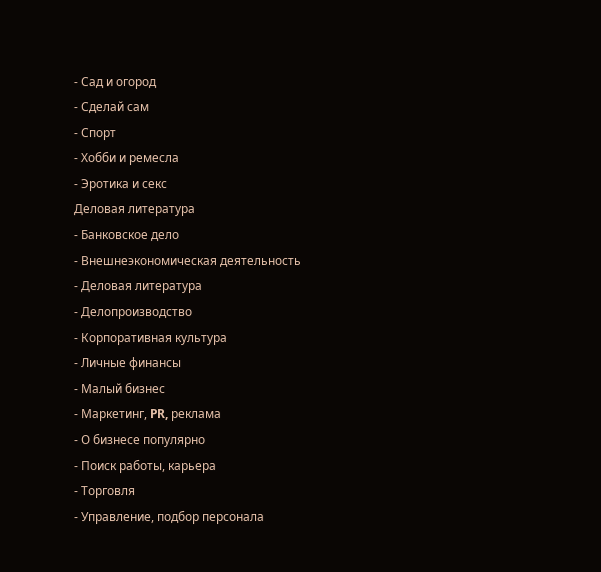- Сад и огород
- Сделай сам
- Спорт
- Хобби и ремесла
- Эротика и секс
Деловая литература
- Банковское дело
- Внешнеэкономическая деятельность
- Деловая литература
- Делопроизводство
- Корпоративная культура
- Личные финансы
- Малый бизнес
- Маркетинг, PR, реклама
- О бизнесе популярно
- Поиск работы, карьера
- Торговля
- Управление, подбор персонала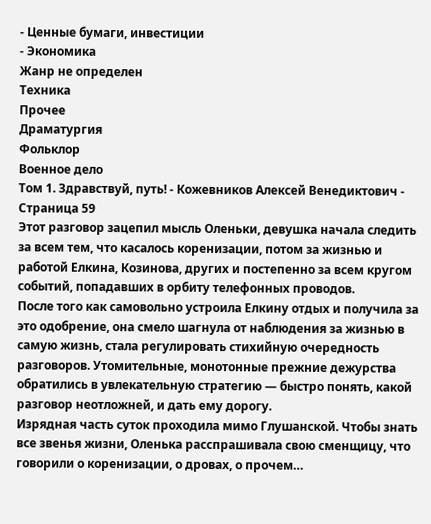- Ценные бумаги, инвестиции
- Экономика
Жанр не определен
Техника
Прочее
Драматургия
Фольклор
Военное дело
Том 1. Здравствуй, путь! - Кожевников Алексей Венедиктович - Страница 59
Этот разговор зацепил мысль Оленьки, девушка начала следить за всем тем, что касалось коренизации, потом за жизнью и работой Елкина, Козинова, других и постепенно за всем кругом событий, попадавших в орбиту телефонных проводов.
После того как самовольно устроила Елкину отдых и получила за это одобрение, она смело шагнула от наблюдения за жизнью в самую жизнь, стала регулировать стихийную очередность разговоров. Утомительные, монотонные прежние дежурства обратились в увлекательную стратегию — быстро понять, какой разговор неотложней, и дать ему дорогу.
Изрядная часть суток проходила мимо Глушанской. Чтобы знать все звенья жизни, Оленька расспрашивала свою сменщицу, что говорили о коренизации, о дровах, о прочем…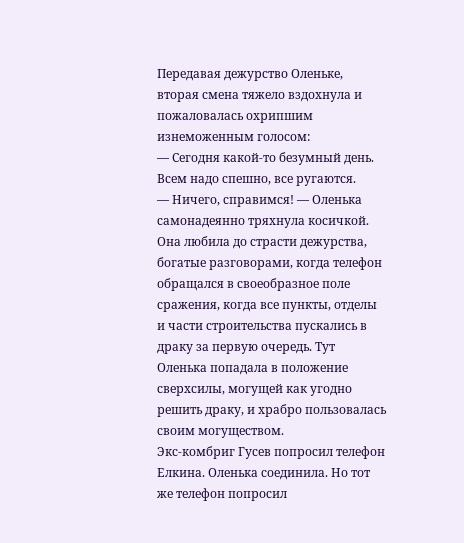Передавая дежурство Оленьке, вторая смена тяжело вздохнула и пожаловалась охрипшим изнеможенным голосом:
— Сегодня какой-то безумный день. Всем надо спешно, все ругаются.
— Ничего, справимся! — Оленька самонадеянно тряхнула косичкой.
Она любила до страсти дежурства, богатые разговорами, когда телефон обращался в своеобразное поле сражения, когда все пункты, отделы и части строительства пускались в драку за первую очередь. Тут Оленька попадала в положение сверхсилы, могущей как угодно решить драку, и храбро пользовалась своим могуществом.
Экс-комбриг Гусев попросил телефон Елкина. Оленька соединила. Но тот же телефон попросил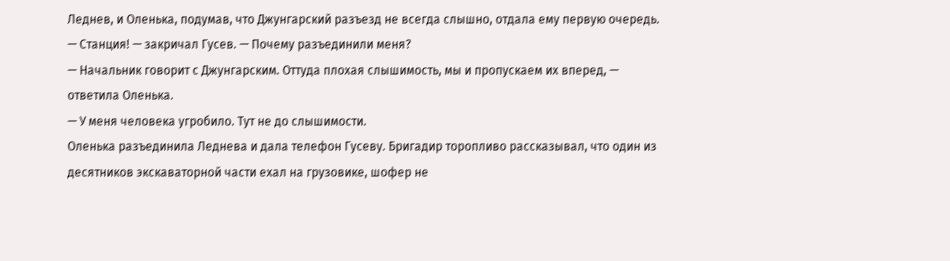Леднев, и Оленька, подумав, что Джунгарский разъезд не всегда слышно, отдала ему первую очередь.
— Станция! — закричал Гусев. — Почему разъединили меня?
— Начальник говорит с Джунгарским. Оттуда плохая слышимость, мы и пропускаем их вперед, — ответила Оленька.
— У меня человека угробило. Тут не до слышимости.
Оленька разъединила Леднева и дала телефон Гусеву. Бригадир торопливо рассказывал, что один из десятников экскаваторной части ехал на грузовике, шофер не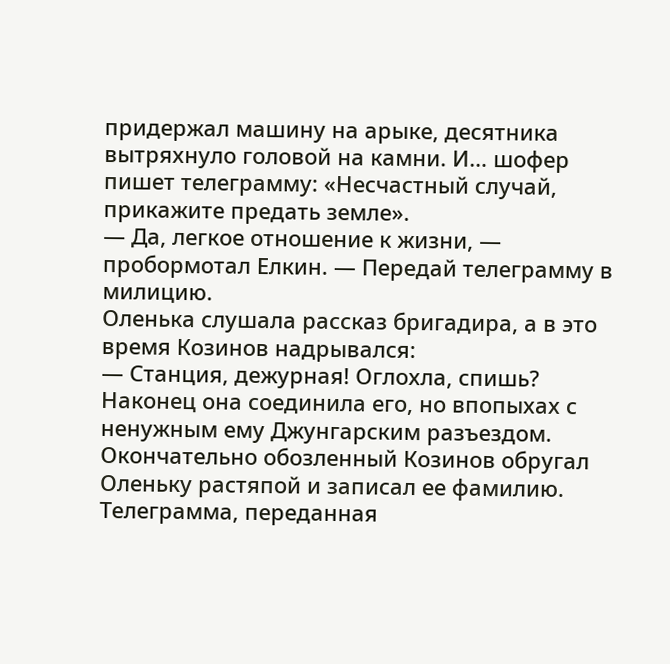придержал машину на арыке, десятника вытряхнуло головой на камни. И… шофер пишет телеграмму: «Несчастный случай, прикажите предать земле».
— Да, легкое отношение к жизни, — пробормотал Елкин. — Передай телеграмму в милицию.
Оленька слушала рассказ бригадира, а в это время Козинов надрывался:
— Станция, дежурная! Оглохла, спишь?
Наконец она соединила его, но впопыхах с ненужным ему Джунгарским разъездом. Окончательно обозленный Козинов обругал Оленьку растяпой и записал ее фамилию.
Телеграмма, переданная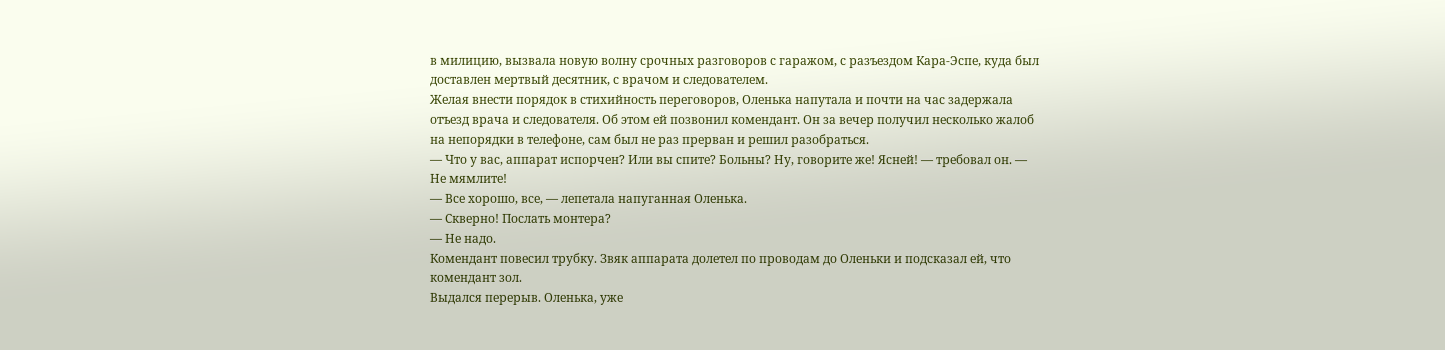в милицию, вызвала новую волну срочных разговоров с гаражом, с разъездом Кара-Эспе, куда был доставлен мертвый десятник, с врачом и следователем.
Желая внести порядок в стихийность переговоров, Оленька напутала и почти на час задержала отъезд врача и следователя. Об этом ей позвонил комендант. Он за вечер получил несколько жалоб на непорядки в телефоне, сам был не раз прерван и решил разобраться.
— Что у вас, аппарат испорчен? Или вы спите? Больны? Ну, говорите же! Ясней! — требовал он. — Не мямлите!
— Все хорошо, все, — лепетала напуганная Оленька.
— Скверно! Послать монтера?
— Не надо.
Комендант повесил трубку. Звяк аппарата долетел по проводам до Оленьки и подсказал ей, что комендант зол.
Выдался перерыв. Оленька, уже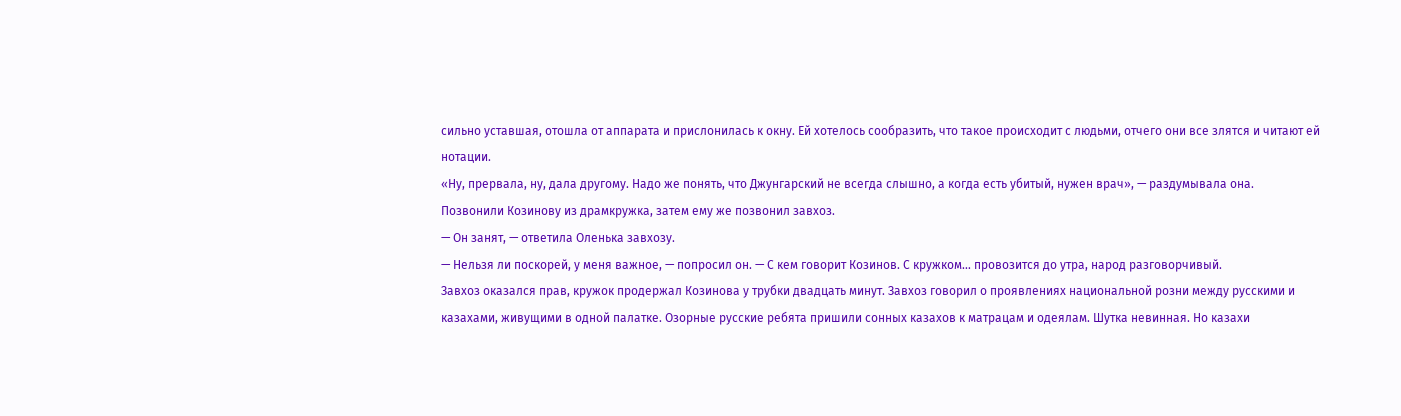сильно уставшая, отошла от аппарата и прислонилась к окну. Ей хотелось сообразить, что такое происходит с людьми, отчего они все злятся и читают ей нотации.
«Ну, прервала, ну, дала другому. Надо же понять, что Джунгарский не всегда слышно, а когда есть убитый, нужен врач», — раздумывала она.
Позвонили Козинову из драмкружка, затем ему же позвонил завхоз.
— Он занят, — ответила Оленька завхозу.
— Нельзя ли поскорей, у меня важное, — попросил он. — С кем говорит Козинов. С кружком… провозится до утра, народ разговорчивый.
Завхоз оказался прав, кружок продержал Козинова у трубки двадцать минут. Завхоз говорил о проявлениях национальной розни между русскими и казахами, живущими в одной палатке. Озорные русские ребята пришили сонных казахов к матрацам и одеялам. Шутка невинная. Но казахи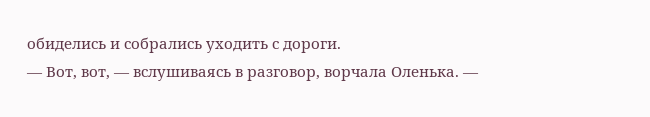обиделись и собрались уходить с дороги.
— Вот, вот, — вслушиваясь в разговор, ворчала Оленька. —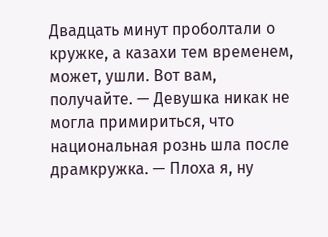Двадцать минут проболтали о кружке, а казахи тем временем, может, ушли. Вот вам, получайте. — Девушка никак не могла примириться, что национальная рознь шла после драмкружка. — Плоха я, ну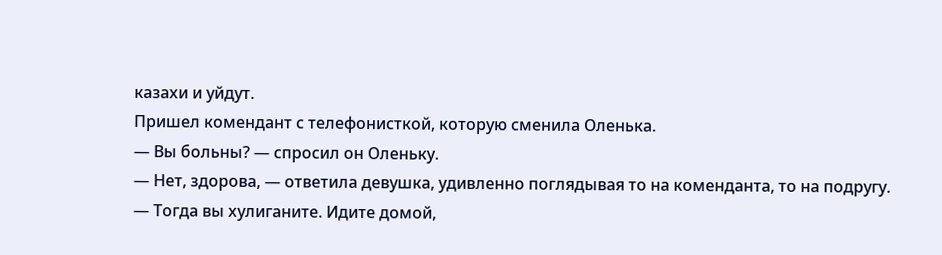казахи и уйдут.
Пришел комендант с телефонисткой, которую сменила Оленька.
— Вы больны? — спросил он Оленьку.
— Нет, здорова, — ответила девушка, удивленно поглядывая то на коменданта, то на подругу.
— Тогда вы хулиганите. Идите домой,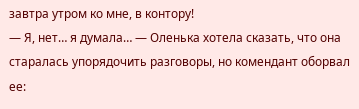завтра утром ко мне, в контору!
— Я, нет… я думала… — Оленька хотела сказать, что она старалась упорядочить разговоры, но комендант оборвал ее: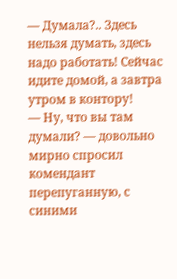— Думала?.. Здесь нельзя думать, здесь надо работать! Сейчас идите домой, а завтра утром в контору!
— Ну, что вы там думали? — довольно мирно спросил комендант перепуганную, с синими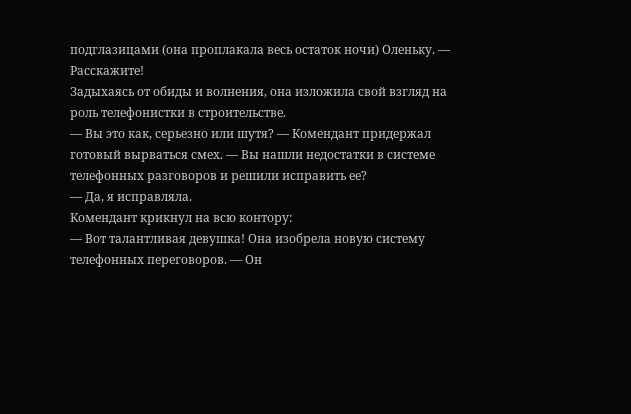подглазицами (она проплакала весь остаток ночи) Оленьку. — Расскажите!
Задыхаясь от обиды и волнения, она изложила свой взгляд на роль телефонистки в строительстве.
— Вы это как, серьезно или шутя? — Комендант придержал готовый вырваться смех. — Вы нашли недостатки в системе телефонных разговоров и решили исправить ее?
— Да, я исправляла.
Комендант крикнул на всю контору:
— Вот талантливая девушка! Она изобрела новую систему телефонных переговоров. — Он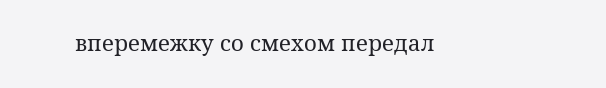вперемежку со смехом передал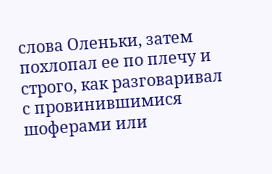слова Оленьки, затем похлопал ее по плечу и строго, как разговаривал с провинившимися шоферами или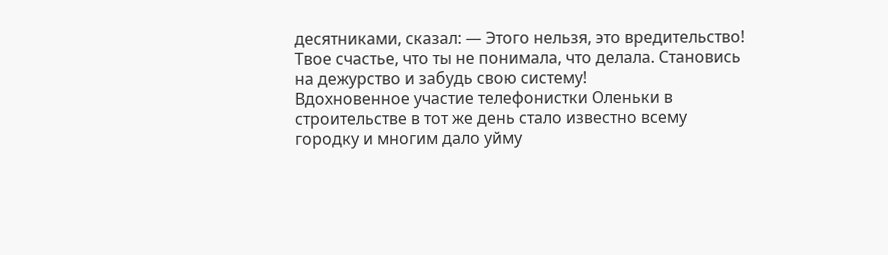десятниками, сказал: — Этого нельзя, это вредительство! Твое счастье, что ты не понимала, что делала. Становись на дежурство и забудь свою систему!
Вдохновенное участие телефонистки Оленьки в строительстве в тот же день стало известно всему городку и многим дало уйму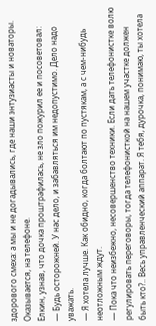здорового смеха: а мы и не догадывались, где наши энтузиасты и новаторы. Оказывается, на телефоне.
Елкин, узнав, что дочка проштрафилась, не зло пожурил ее и посоветовал:
— Будь осторожней. У нас дело, и забавляться им недопустимо. Дело надо уважать.
— Я хотела лучше. Как обидно, когда болтают по пустякам, а с чем-нибудь неотложным ждут.
— Пока что неизбежно, несовершенство техники. Если дать телефонистке волю регулировать переговоры, тогда телефонисткой на нашем участке должен быть кто?.. Весь управленческий аппарат. Я тебя, дурочка, понимаю, ты хотела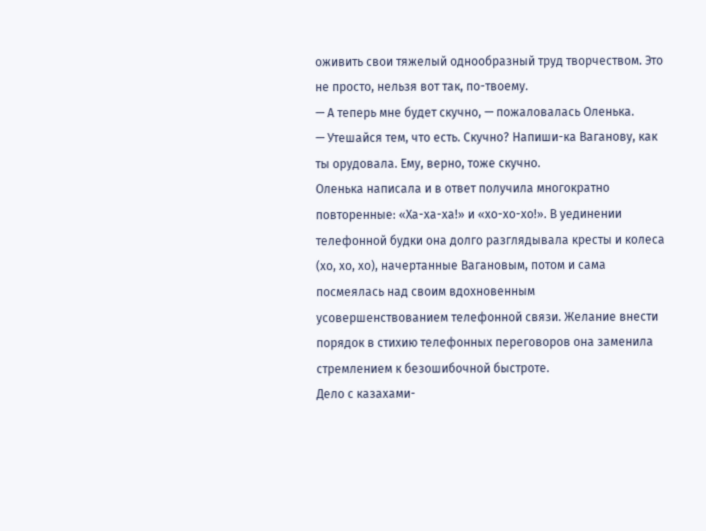оживить свои тяжелый однообразный труд творчеством. Это не просто, нельзя вот так, по-твоему.
— А теперь мне будет скучно, — пожаловалась Оленька.
— Утешайся тем, что есть. Скучно? Напиши-ка Ваганову, как ты орудовала. Ему, верно, тоже скучно.
Оленька написала и в ответ получила многократно повторенные: «Ха-ха-ха!» и «хо-хо-хо!». В уединении телефонной будки она долго разглядывала кресты и колеса (хо, хо, хо), начертанные Вагановым, потом и сама посмеялась над своим вдохновенным усовершенствованием телефонной связи. Желание внести порядок в стихию телефонных переговоров она заменила стремлением к безошибочной быстроте.
Дело с казахами-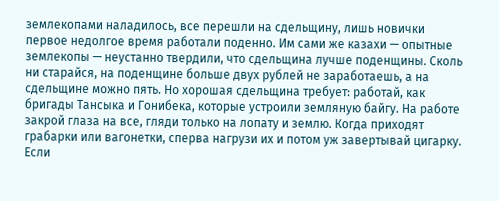землекопами наладилось, все перешли на сдельщину, лишь новички первое недолгое время работали поденно. Им сами же казахи — опытные землекопы — неустанно твердили, что сдельщина лучше поденщины. Сколь ни старайся, на поденщине больше двух рублей не заработаешь, а на сдельщине можно пять. Но хорошая сдельщина требует: работай, как бригады Тансыка и Гонибека, которые устроили земляную байгу. На работе закрой глаза на все, гляди только на лопату и землю. Когда приходят грабарки или вагонетки, сперва нагрузи их и потом уж завертывай цигарку. Если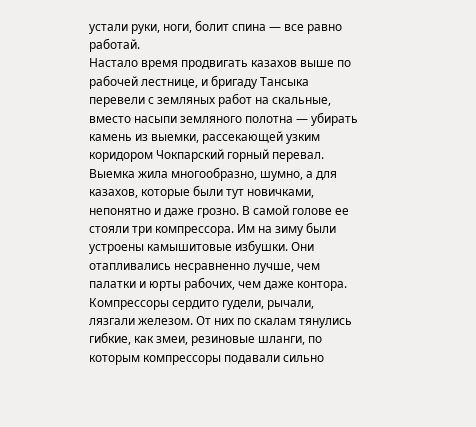устали руки, ноги, болит спина — все равно работай.
Настало время продвигать казахов выше по рабочей лестнице, и бригаду Тансыка перевели с земляных работ на скальные, вместо насыпи земляного полотна — убирать камень из выемки, рассекающей узким коридором Чокпарский горный перевал.
Выемка жила многообразно, шумно, а для казахов, которые были тут новичками, непонятно и даже грозно. В самой голове ее стояли три компрессора. Им на зиму были устроены камышитовые избушки. Они отапливались несравненно лучше, чем палатки и юрты рабочих, чем даже контора. Компрессоры сердито гудели, рычали, лязгали железом. От них по скалам тянулись гибкие, как змеи, резиновые шланги, по которым компрессоры подавали сильно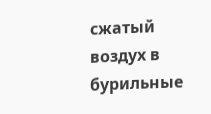сжатый воздух в бурильные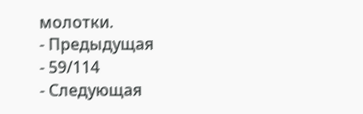молотки.
- Предыдущая
- 59/114
- Следующая